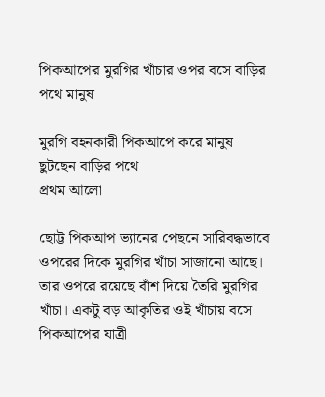পিকআপের মুরগির খাঁচার ওপর বসে বাড়ির পথে মানুষ

মুরগি বহনকারী পিকআপে করে মানুষ ছুটছেন বাড়ির পথে
প্রথম আলো

ছোট্ট পিকআপ ভ্যানের পেছনে সারিবদ্ধভাবে ওপরের দিকে মুরগির খাঁচা সাজানো আছে। তার ওপরে রয়েছে বাঁশ দিয়ে তৈরি মুরগির খাঁচা। একটু বড় আকৃতির ওই খাঁচায় বসে পিকআপের যাত্রী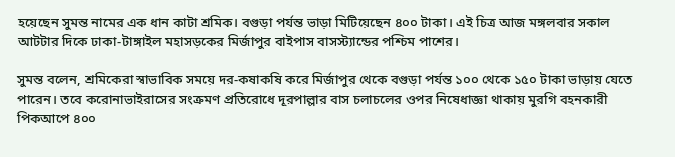হয়েছেন সুমন্ত নামের এক ধান কাটা শ্রমিক। বগুড়া পর্যন্ত ভাড়া মিটিয়েছেন ৪০০ টাকা। এই চিত্র আজ মঙ্গলবার সকাল আটটার দিকে ঢাকা-টাঙ্গাইল মহাসড়কের মির্জাপুর বাইপাস বাসস্ট্যান্ডের পশ্চিম পাশের।

সুমন্ত বলেন, শ্রমিকেরা স্বাভাবিক সময়ে দর-কষাকষি করে মির্জাপুর থেকে বগুড়া পর্যন্ত ১০০ থেকে ১৫০ টাকা ভাড়ায় যেতে পারেন। তবে করোনাভাইরাসের সংক্রমণ প্রতিরোধে দূরপাল্লার বাস চলাচলের ওপর নিষেধাজ্ঞা থাকায় মুরগি বহনকারী পিকআপে ৪০০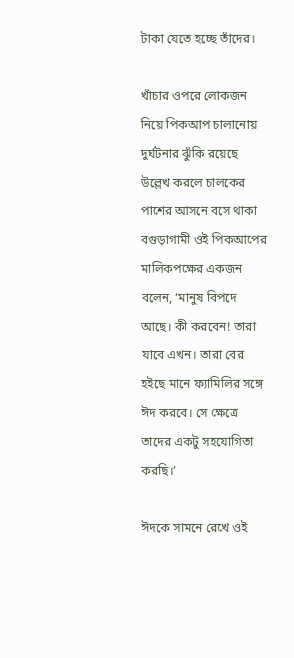টাকা যেতে হচ্ছে তাঁদের।

খাঁচার ওপরে লোকজন নিয়ে পিকআপ চালানোয় দুর্ঘটনার ঝুঁকি রয়েছে উল্লেখ করলে চালকের পাশের আসনে বসে থাকা বগুড়াগামী ওই পিকআপের মালিকপক্ষের একজন বলেন, ‘মানুষ বিপদে আছে। কী করবেন! তারা যাবে এখন। তারা বের হইছে মানে ফ্যামিলির সঙ্গে ঈদ করবে। সে ক্ষেত্রে তাদের একটু সহযোগিতা করছি।’

ঈদকে সামনে রেখে ওই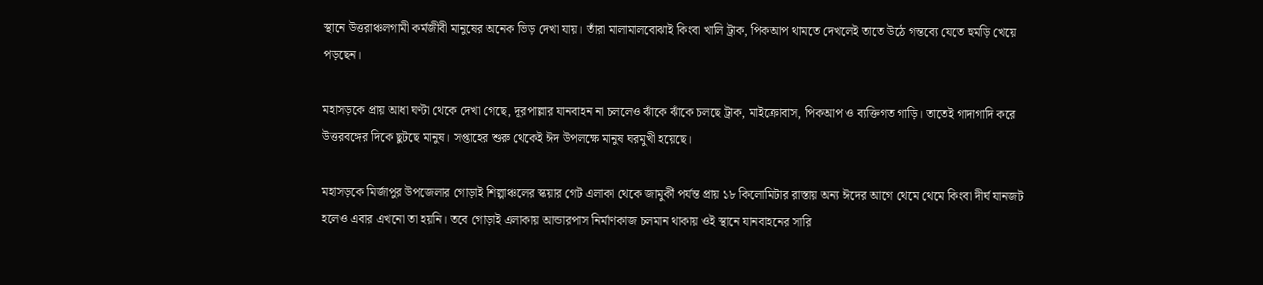স্থানে উত্তরাঞ্চলগামী কর্মজীবী মানুষের অনেক ভিড় দেখা যায়। তাঁরা মালামালবোঝাই কিংবা খালি ট্রাক, পিকআপ থামতে দেখলেই তাতে উঠে গন্তব্যে যেতে হুমড়ি খেয়ে পড়ছেন।

মহাসড়কে প্রায় আধা ঘণ্টা থেকে দেখা গেছে, দূরপাল্লার যানবাহন না চললেও ঝাঁকে ঝাঁকে চলছে ট্রাক, মাইক্রোবাস, পিকআপ ও ব্যক্তিগত গাড়ি। তাতেই গাদাগাদি করে উত্তরবঙ্গের দিকে ছুটছে মানুষ। সপ্তাহের শুরু থেকেই ঈদ উপলক্ষে মানুষ ঘরমুখী হয়েছে।

মহাসড়কে মির্জাপুর উপজেলার গোড়াই শিল্পাঞ্চলের স্কয়ার গেট এলাকা থেকে জামুর্কী পর্যন্ত প্রায় ১৮ কিলোমিটার রাস্তায় অন্য ঈদের আগে থেমে থেমে কিংবা দীর্ঘ যানজট হলেও এবার এখনো তা হয়নি। তবে গোড়াই এলাকায় আন্ডারপাস নির্মাণকাজ চলমান থাকায় ওই স্থানে যানবাহনের সারি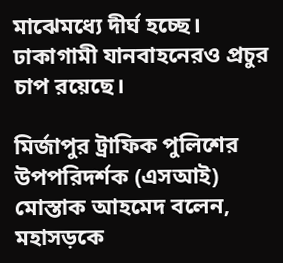মাঝেমধ্যে দীর্ঘ হচ্ছে। ঢাকাগামী যানবাহনেরও প্রচুর চাপ রয়েছে।

মির্জাপুর ট্রাফিক পুলিশের উপপরিদর্শক (এসআই) মোস্তাক আহমেদ বলেন, মহাসড়কে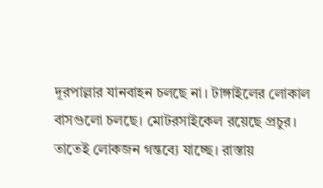দূরপাল্লার যানবাহন চলছে না। টাঙ্গাইলের লোকাল বাসগুলো চলছে। মোটরসাইকেল রয়েছে প্রচুর। তাতেই লোকজন গন্তব্যে যাচ্ছে। রাস্তায়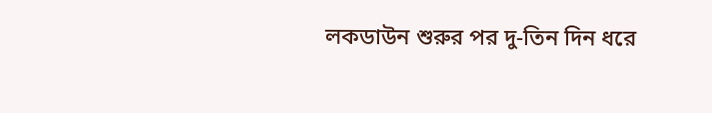লকডাউন শুরুর পর দু-তিন দিন ধরে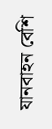যানবাহন বেশি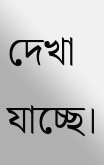দেখা যাচ্ছে।